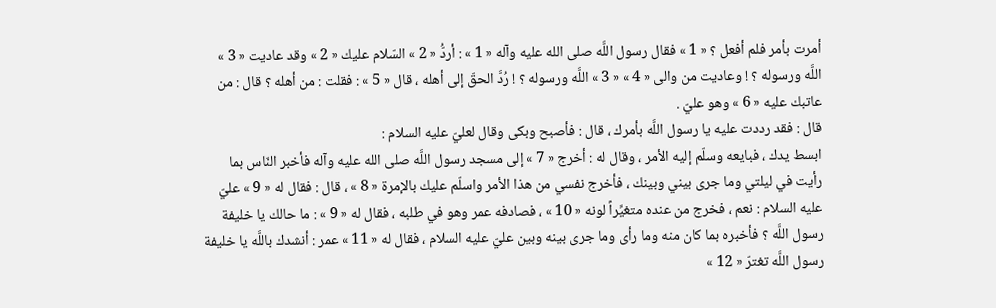أمرت بأمر فلم أفعل ؟ « 1 » فقال رسول اللَّه صلى الله عليه وآله « 1 » : أردُّ « 2 » السّلام عليك « 2 » وقد عاديت « 3 » اللَّه ورسوله ؟ ! وعاديت من والى « 4 » « 3 » اللَّه ورسوله ؟ ! رُدَّ الحقّ إلى أهله ، قال « 5 » : فقلت : من أهله ؟ قال : من عاتبك عليه « 6 » وهو عليّ .
قال : فقد رددت عليه يا رسول اللَّه بأمرك ، قال : فأصبح وبكى وقال لعليّ عليه السلام :
ابسط يدك ، فبايعه وسلّم إليه الأمر ، وقال له : أخرج « 7 » إلى مسجد رسول اللَّه صلى الله عليه وآله فأخبر النّاس بما رأيت في ليلتي وما جرى بيني وبينك ، فأخرج نفسي من هذا الأمر واسلّم عليك بالإمرة « 8 » ، قال : فقال له « 9 » عليّ عليه السلام : نعم ، فخرج من عنده متغيِّراً لونه « 10 » ، فصادفه عمر وهو في طلبه ، فقال له « 9 » : ما حالك يا خليفة رسول اللَّه ؟ فأخبره بما كان منه وما رأى وما جرى بينه وبين عليّ عليه السلام ، فقال له « 11 » عمر : أنشدك باللَّه يا خليفة رسول اللَّه تغترّ « 12 »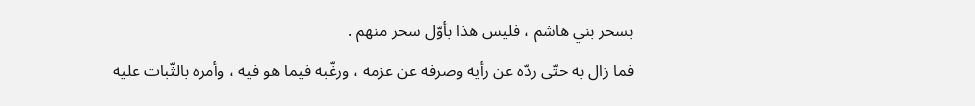بسحر بني هاشم ، فليس هذا بأوّل سحر منهم .
فما زال به حتّى ردّه عن رأيه وصرفه عن عزمه ، ورغّبه فيما هو فيه ، وأمره بالثّبات عليه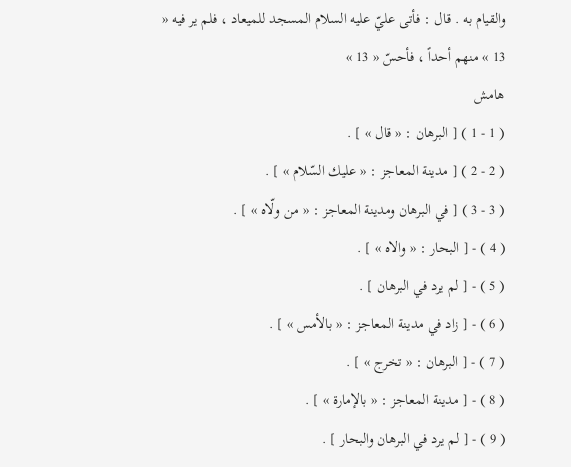والقيام به . قال : فأتى عليّ عليه السلام المسجد للميعاد ، فلم ير فيه « 13 » منهم أحداً ، فأحسّ « 13 »
هامش
( 1 - 1 ) [ البرهان : « قال » ] .
( 2 - 2 ) [ مدينة المعاجز : « عليك السّلام » ] .
( 3 - 3 ) [ في البرهان ومدينة المعاجز : « من ولّاه » ] .
( 4 ) - [ البحار : « والاه » ] .
( 5 ) - [ لم يرد في البرهان ] .
( 6 ) - [ زاد في مدينة المعاجز : « بالأمس » ] .
( 7 ) - [ البرهان : « تخرج » ] .
( 8 ) - [ مدينة المعاجز : « بالإمارة » ] .
( 9 ) - [ لم يرد في البرهان والبحار ] .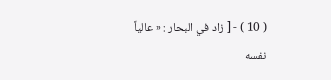( 10 ) - [ زاد في البحار : « عالياً نفسه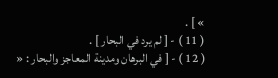» ] .
( 11 ) - [ لم يرد في البحار ] .
( 12 ) - [ في البرهان ومدينة المعاجز والبحار : «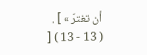أن تغترّ » ] .
( 13 - 13 ) [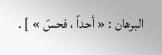البرهان : « أحداً ، فحسّ » ] .